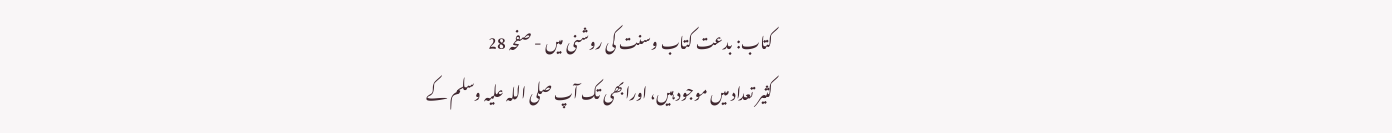کتاب: بدعت کتاب وسنت کی روشنی میں - صفحہ 28
کثیر تعداد میں موجود ہیں، اورابھی تک آپ صلی اللہ علیہ وسلم کے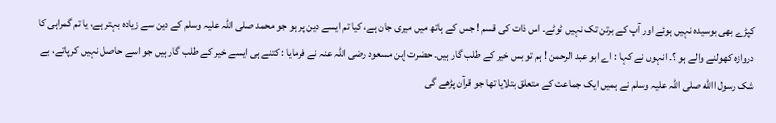کپڑے بھی بوسیدہ نہیں ہوئے اور آپ کے برتن تک نہیں ٹوٹے۔ اس ذات کی قسم ! جس کے ہاتھ میں میری جان ہے، کیا تم ایسے دین پر ہو جو محمد صلی اللہ علیہ وسلم کے دین سے زیادہ بہتر ہے، یا تم گمراہی کا دروازہ کھولنے والے ہو ؟۔ انہوں نے کہا : اے ابو عبد الرحمن ! ہم تو بس خیر کے طلب گار ہیں۔ حضرت إبن مسعود رضی اللہ عنہ نے فرمایا : کتنے ہی ایسے خیر کے طلب گار ہیں جو اسے حاصل نہیں کرپاتے، بے شک رسول االله صلی اللہ علیہ وسلم نے ہمیں ایک جماعت کے متعلق بتلایا تھا جو قرآن پڑھے گی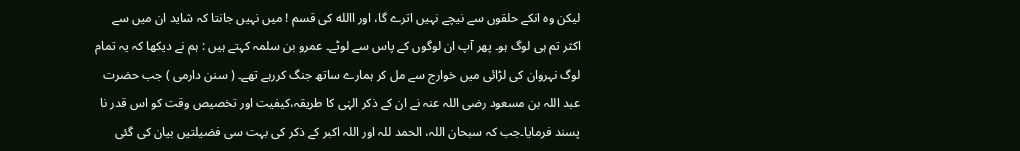لیکن وہ انکے حلقوں سے نیچے نہیں اترے گا، اور االله کی قسم ! میں نہیں جانتا کہ شاید ان میں سے اکثر تم ہی لوگ ہو۔ پھر آپ ان لوگوں کے پاس سے لوٹے۔ عمرو بن سلمہ کہتے ہیں : ہم نے دیکھا کہ یہ تمام لوگ نہروان کی لڑائی میں خوارج سے مل کر ہمارے ساتھ جنگ کررہے تھے۔ ( سنن دارمی ) جب حضرت عبد اللہ بن مسعود رضی اللہ عنہ نے ان کے ذکر الہٰی کا طریقہ،کیفیت اور تخصیص وقت کو اس قدر نا پسند فرمایا۔جب کہ سبحان اللہ، الحمد للہ اور اللہ اکبر کے ذکر کی بہت سی فضیلتیں بیان کی گئی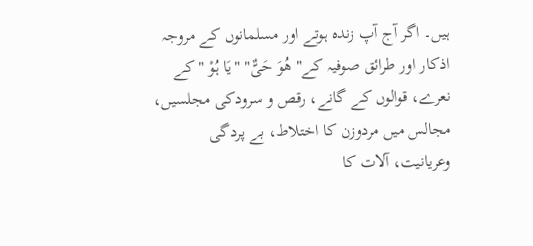ہیں۔ اگر آج آپ زندہ ہوتے اور مسلمانوں کے مروجہ اذکار اور طرائق صوفیہ کے" ھُوَ حَیٌّ" "یَا ہُوْ " کے نعرے، قوالوں کے گانے، رقص و سرودکی مجلسیں، مجالس میں مردوزن کا اختلاط، بے پردگی وعریانیت، آلات کا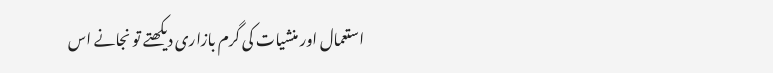استعمال اور منشیات کی گرم بازاری دیکھتے تو نجانے اس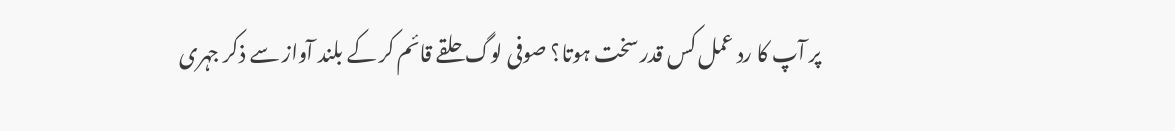پر آپ کا رد عمل کس قدر سخت ہوتا؟ صوفی لوگ حلقے قائم کر کے بلند آواز سے ذکر جہری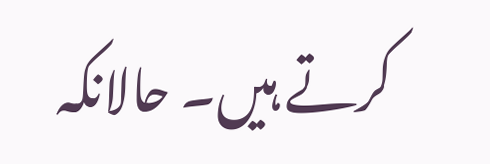کرتے ہیں۔ حالانکہ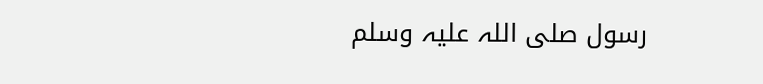رسول صلی اللہ علیہ وسلم